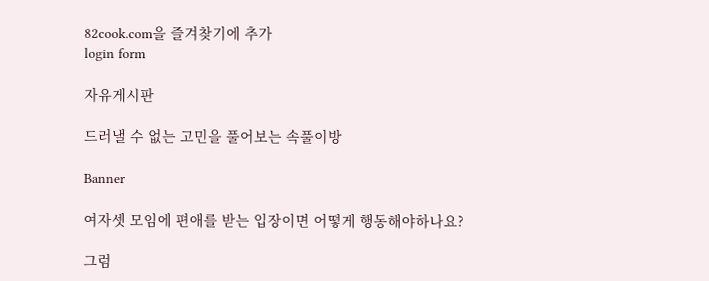82cook.com을 즐겨찾기에 추가
login form

자유게시판

드러낼 수 없는 고민을 풀어보는 속풀이방

Banner

여자셋 모임에 편애를 받는 입장이면 어떻게 행동해야하나요?

그럼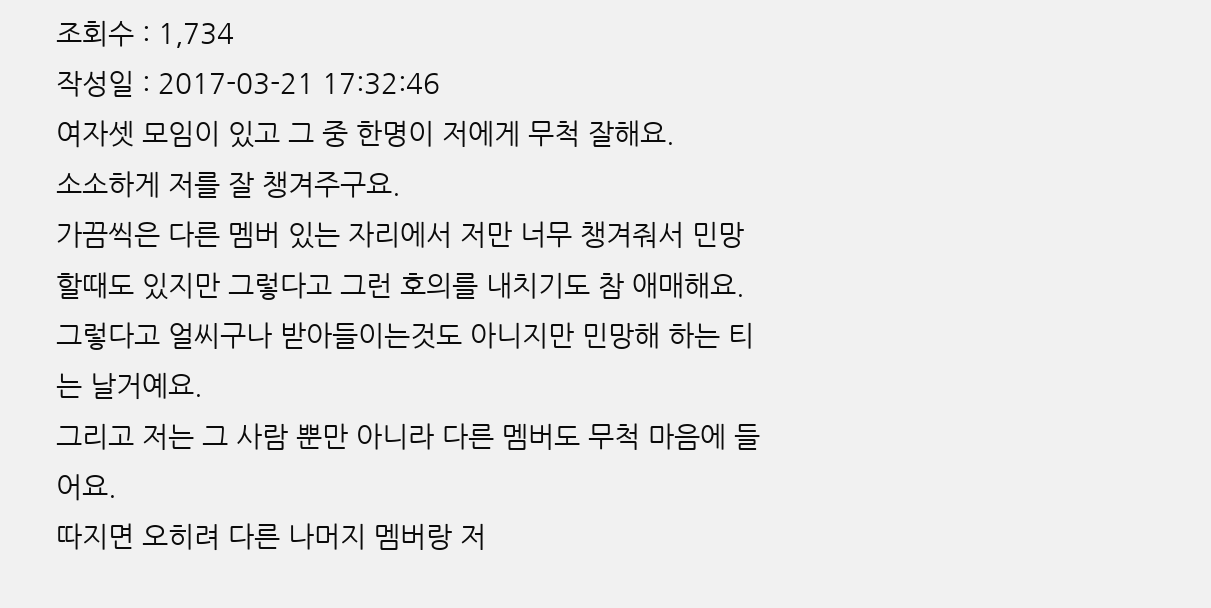조회수 : 1,734
작성일 : 2017-03-21 17:32:46
여자셋 모임이 있고 그 중 한명이 저에게 무척 잘해요.
소소하게 저를 잘 챙겨주구요.
가끔씩은 다른 멤버 있는 자리에서 저만 너무 챙겨줘서 민망할때도 있지만 그렇다고 그런 호의를 내치기도 참 애매해요.
그렇다고 얼씨구나 받아들이는것도 아니지만 민망해 하는 티는 날거예요.
그리고 저는 그 사람 뿐만 아니라 다른 멤버도 무척 마음에 들어요.
따지면 오히려 다른 나머지 멤버랑 저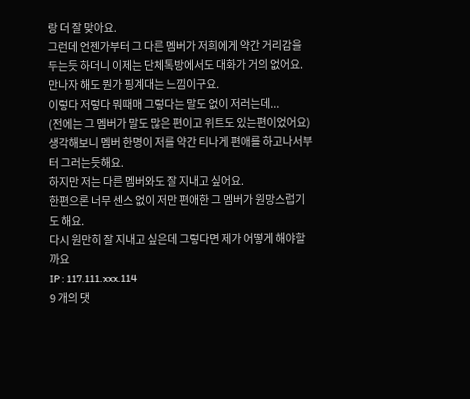랑 더 잘 맞아요.
그런데 언젠가부터 그 다른 멤버가 저희에게 약간 거리감을 두는듯 하더니 이제는 단체톡방에서도 대화가 거의 없어요.
만나자 해도 뭔가 핑계대는 느낌이구요.
이렇다 저렇다 뭐때매 그렇다는 말도 없이 저러는데...
(전에는 그 멤버가 말도 많은 편이고 위트도 있는편이었어요)
생각해보니 멤버 한명이 저를 약간 티나게 편애를 하고나서부터 그러는듯해요.
하지만 저는 다른 멤버와도 잘 지내고 싶어요.
한편으론 너무 센스 없이 저만 편애한 그 멤버가 원망스럽기도 해요.
다시 원만히 잘 지내고 싶은데 그렇다면 제가 어떻게 해야할까요
IP : 117.111.xxx.114
9 개의 댓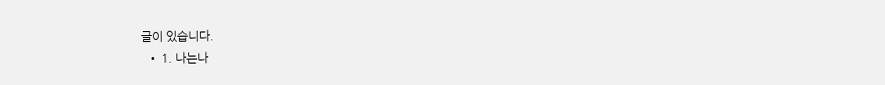글이 있습니다.
  • 1. 나는나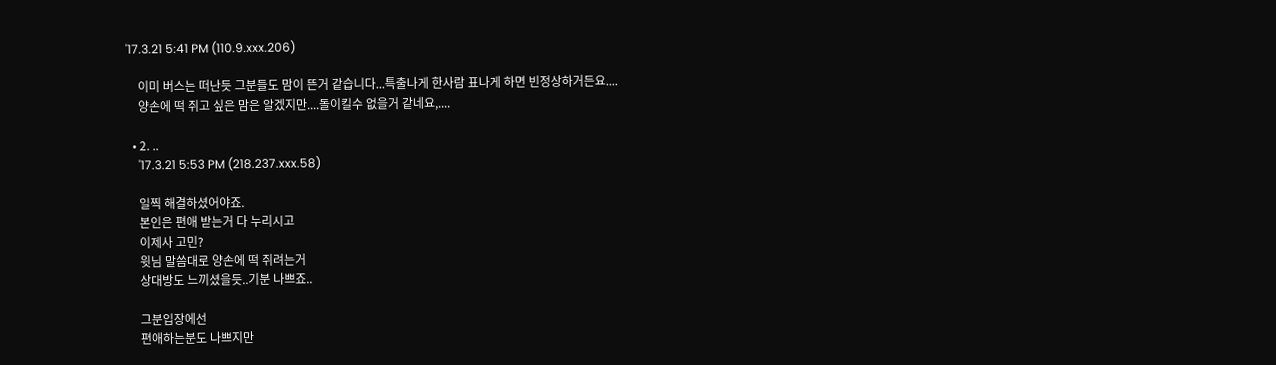'17.3.21 5:41 PM (110.9.xxx.206)

    이미 버스는 떠난듯 그분들도 맘이 뜬거 같습니다...특출나게 한사람 표나게 하면 빈정상하거든요....
    양손에 떡 쥐고 싶은 맘은 알겠지만....돌이킬수 없을거 같네요,....

  • 2. ..
    '17.3.21 5:53 PM (218.237.xxx.58)

    일찍 해결하셨어야죠.
    본인은 편애 받는거 다 누리시고
    이제사 고민?
    윗님 말씀대로 양손에 떡 쥐려는거
    상대방도 느끼셨을듯..기분 나쁘죠..

    그분입장에선
    편애하는분도 나쁘지만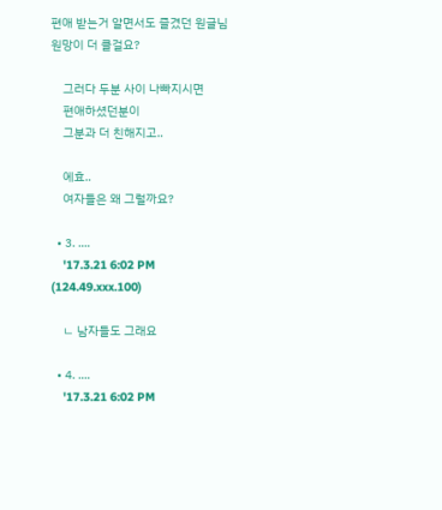편애 받는거 알면서도 즐겼던 원글님 원망이 더 클걸요?

    그러다 두분 사이 나빠지시면
    편애하셨던분이
    그분과 더 친해지고..

    에효..
    여자들은 왜 그럴까요?

  • 3. ....
    '17.3.21 6:02 PM (124.49.xxx.100)

    ㄴ 남자들도 그래요

  • 4. ....
    '17.3.21 6:02 PM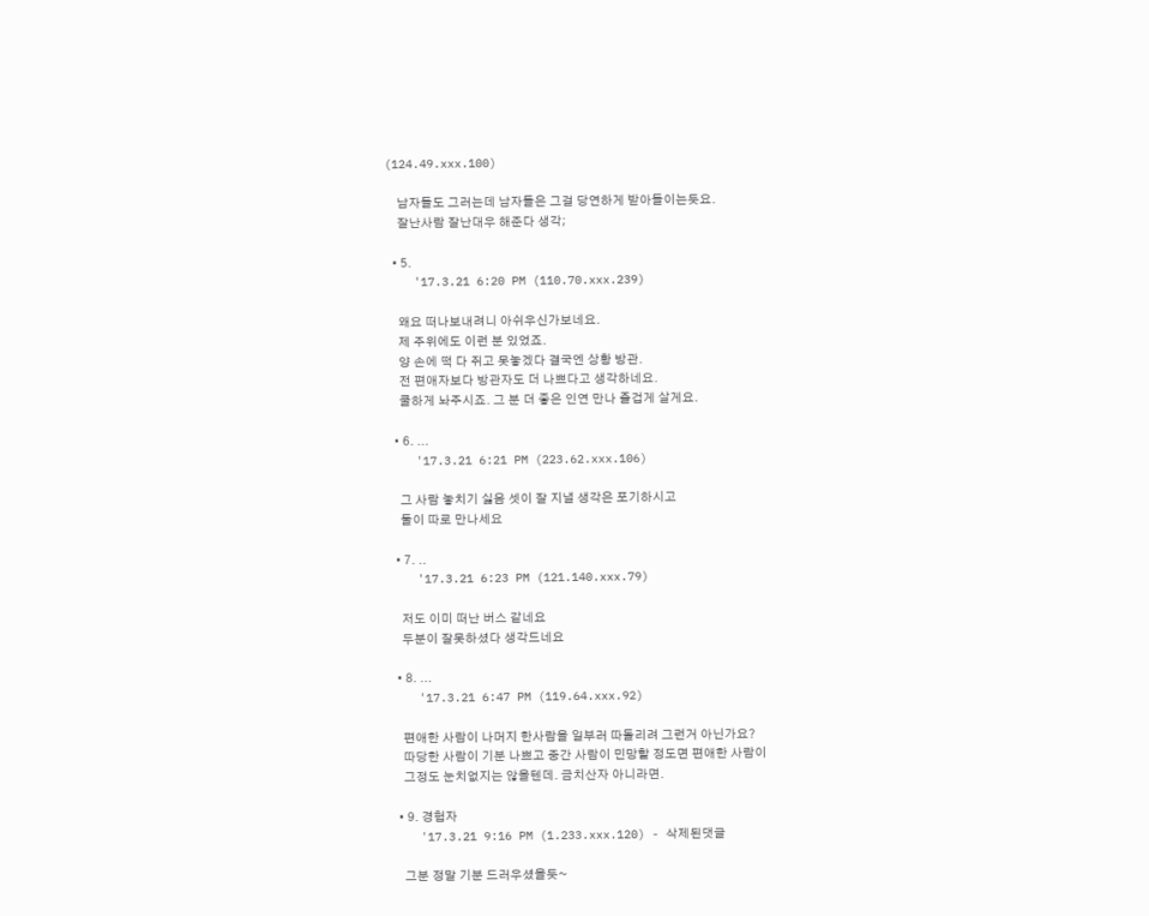(124.49.xxx.100)

    남자들도 그러는데 남자들은 그걸 당연하게 받아들이는듯요.
    잘난사람 잘난대우 해준다 생각;

  • 5.
    '17.3.21 6:20 PM (110.70.xxx.239)

    왜요 떠나보내려니 아쉬우신가보네요.
    제 주위에도 이런 분 있었죠.
    양 손에 떡 다 쥐고 못놓겠다 결국엔 상황 방관.
    전 편애자보다 방관자도 더 나쁘다고 생각하네요.
    쿨하게 놔주시죠. 그 분 더 좋은 인연 만나 즐겁게 살게요.

  • 6. ...
    '17.3.21 6:21 PM (223.62.xxx.106)

    그 사람 놓치기 싫음 셋이 잘 지낼 생각은 포기하시고
    둘이 따로 만나세요

  • 7. ..
    '17.3.21 6:23 PM (121.140.xxx.79)

    저도 이미 떠난 버스 같네요
    두분이 잘못하셨다 생각드네요

  • 8. ...
    '17.3.21 6:47 PM (119.64.xxx.92)

    편애한 사람이 나머지 한사람을 일부러 따돌리려 그런거 아닌가요?
    따당한 사람이 기분 나쁘고 중간 사람이 민망할 정도면 편애한 사람이
    그정도 눈치없지는 않을텐데. 금치산자 아니라면.

  • 9. 경험자
    '17.3.21 9:16 PM (1.233.xxx.120) - 삭제된댓글

    그분 정말 기분 드러우셨을듯~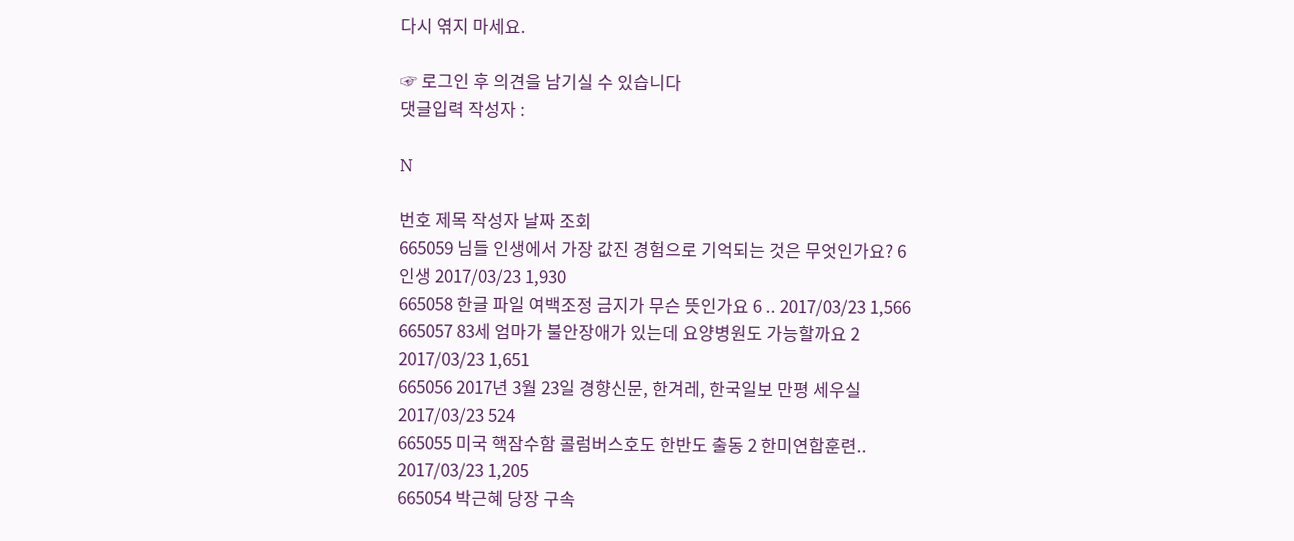다시 엮지 마세요.

☞ 로그인 후 의견을 남기실 수 있습니다
댓글입력 작성자 :

N

번호 제목 작성자 날짜 조회
665059 님들 인생에서 가장 값진 경험으로 기억되는 것은 무엇인가요? 6 인생 2017/03/23 1,930
665058 한글 파일 여백조정 금지가 무슨 뜻인가요 6 .. 2017/03/23 1,566
665057 83세 엄마가 불안장애가 있는데 요양병원도 가능할까요 2 2017/03/23 1,651
665056 2017년 3월 23일 경향신문, 한겨레, 한국일보 만평 세우실 2017/03/23 524
665055 미국 핵잠수함 콜럼버스호도 한반도 출동 2 한미연합훈련.. 2017/03/23 1,205
665054 박근혜 당장 구속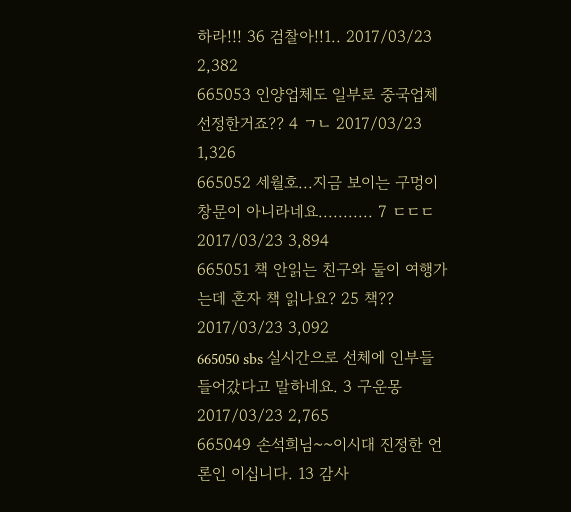하라!!! 36 검찰아!!1.. 2017/03/23 2,382
665053 인양업체도 일부로 중국업체 선정한거죠?? 4 ㄱㄴ 2017/03/23 1,326
665052 세월호...지금 보이는 구멍이 창문이 아니라네요........... 7 ㄷㄷㄷ 2017/03/23 3,894
665051 책 안읽는 친구와 둘이 여행가는데 혼자 책 읽나요? 25 책?? 2017/03/23 3,092
665050 sbs 실시간으로 선체에 인부들 들어갔다고 말하네요. 3 구운몽 2017/03/23 2,765
665049 손석희님~~이시대 진정한 언론인 이십니다. 13 감사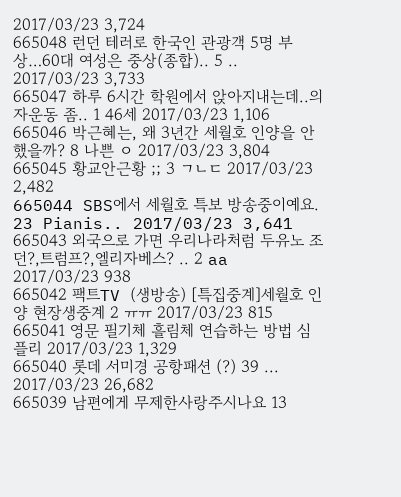2017/03/23 3,724
665048 런던 테러로 한국인 관광객 5명 부상…60대 여성은 중상(종합).. 5 .. 2017/03/23 3,733
665047 하루 6시간 학원에서 앉아지내는데..의자운동 좀.. 1 46세 2017/03/23 1,106
665046 박근혜는, 왜 3년간 세월호 인양을 안했을까? 8 나쁜 ㅇ 2017/03/23 3,804
665045 황교안근황 ;; 3 ㄱㄴㄷ 2017/03/23 2,482
665044 SBS에서 세월호 특보 방송중이예요. 23 Pianis.. 2017/03/23 3,641
665043 외국으로 가면 우리나라처럼 두유노 조던?,트럼프?,엘리자베스? .. 2 aa 2017/03/23 938
665042 팩트TV (생방송) [특집중계]세월호 인양 현장생중계 2 ㅠㅠ 2017/03/23 815
665041 영문 필기체 흘림체 연습하는 방법 심플리 2017/03/23 1,329
665040 롯데 서미경 공항패션 (?) 39 ... 2017/03/23 26,682
665039 남편에게 무제한사랑주시나요 13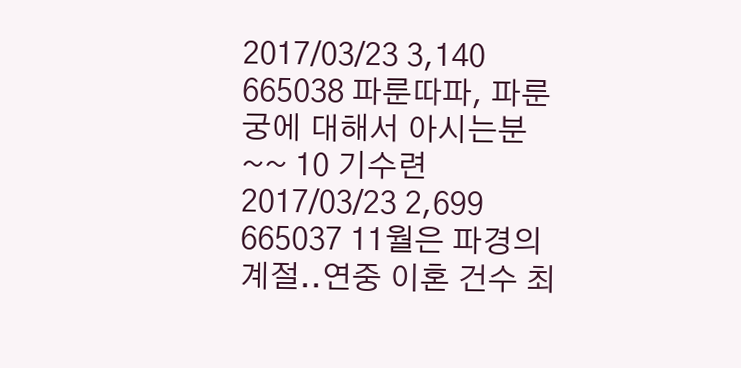2017/03/23 3,140
665038 파룬따파, 파룬궁에 대해서 아시는분~~ 10 기수련 2017/03/23 2,699
665037 11월은 파경의 계절..연중 이혼 건수 최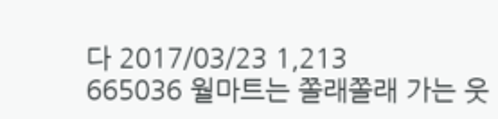다 2017/03/23 1,213
665036 월마트는 쫄래쫄래 가는 웃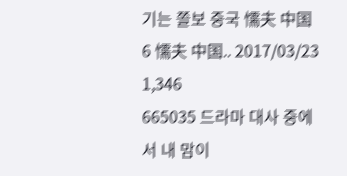기는 쫄보 중국 懦夫 中国 6 懦夫 中国.. 2017/03/23 1,346
665035 드라마 대사 중에서 내 맘이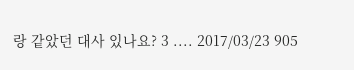랑 같았던 대사 있나요? 3 .... 2017/03/23 905